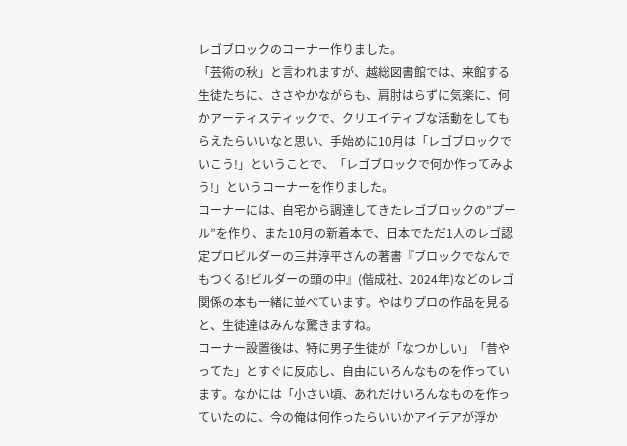レゴブロックのコーナー作りました。
「芸術の秋」と言われますが、越総図書館では、来館する生徒たちに、ささやかながらも、肩肘はらずに気楽に、何かアーティスティックで、クリエイティブな活動をしてもらえたらいいなと思い、手始めに10月は「レゴブロックでいこう!」ということで、「レゴブロックで何か作ってみよう!」というコーナーを作りました。
コーナーには、自宅から調達してきたレゴブロックの”プール”を作り、また10月の新着本で、日本でただ1人のレゴ認定プロビルダーの三井淳平さんの著書『ブロックでなんでもつくる!ビルダーの頭の中』(偕成社、2024年)などのレゴ関係の本も一緒に並べています。やはりプロの作品を見ると、生徒達はみんな驚きますね。
コーナー設置後は、特に男子生徒が「なつかしい」「昔やってた」とすぐに反応し、自由にいろんなものを作っています。なかには「小さい頃、あれだけいろんなものを作っていたのに、今の俺は何作ったらいいかアイデアが浮か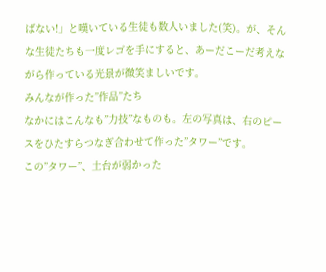ばない!」と嘆いている生徒も数人いました(笑)。が、そんな生徒たちも一度レゴを手にすると、あーだこーだ考えながら作っている光景が微笑ましいです。
みんなが作った”作品”たち
なかにはこんなも”力技”なものも。左の写真は、右のピースをひたすらつなぎ合わせて作った”タワー”です。
この”タワー”、土台が弱かった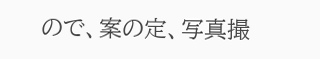ので、案の定、写真撮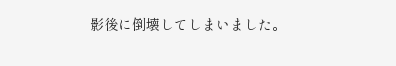影後に倒壊してしまいました。